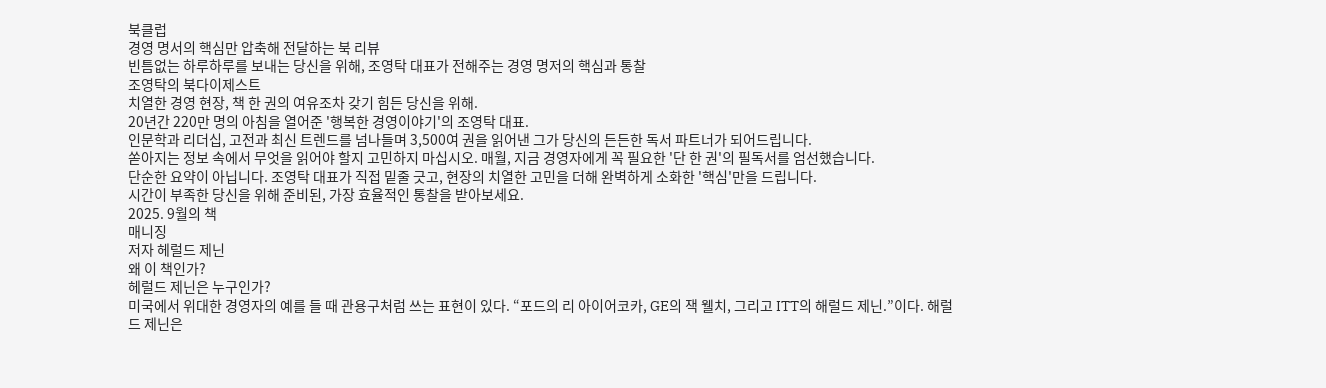북클럽
경영 명서의 핵심만 압축해 전달하는 북 리뷰
빈틈없는 하루하루를 보내는 당신을 위해, 조영탁 대표가 전해주는 경영 명저의 핵심과 통찰
조영탁의 북다이제스트
치열한 경영 현장, 책 한 권의 여유조차 갖기 힘든 당신을 위해.
20년간 220만 명의 아침을 열어준 '행복한 경영이야기'의 조영탁 대표.
인문학과 리더십, 고전과 최신 트렌드를 넘나들며 3,500여 권을 읽어낸 그가 당신의 든든한 독서 파트너가 되어드립니다.
쏟아지는 정보 속에서 무엇을 읽어야 할지 고민하지 마십시오. 매월, 지금 경영자에게 꼭 필요한 '단 한 권'의 필독서를 엄선했습니다.
단순한 요약이 아닙니다. 조영탁 대표가 직접 밑줄 긋고, 현장의 치열한 고민을 더해 완벽하게 소화한 '핵심'만을 드립니다.
시간이 부족한 당신을 위해 준비된, 가장 효율적인 통찰을 받아보세요.
2025. 9월의 책
매니징
저자 헤럴드 제닌
왜 이 책인가?
헤럴드 제닌은 누구인가?
미국에서 위대한 경영자의 예를 들 때 관용구처럼 쓰는 표현이 있다. “포드의 리 아이어코카, GE의 잭 웰치, 그리고 ITT의 해럴드 제닌.”이다. 해럴드 제닌은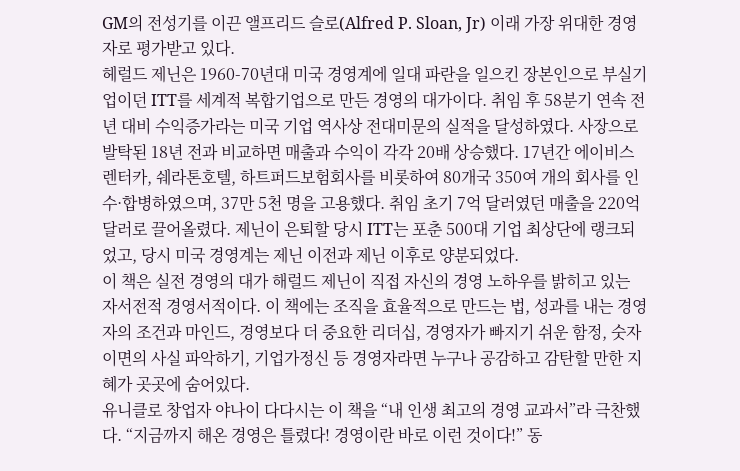GM의 전성기를 이끈 앨프리드 슬로(Alfred P. Sloan, Jr) 이래 가장 위대한 경영자로 평가받고 있다.
헤럴드 제닌은 1960-70년대 미국 경영계에 일대 파란을 일으킨 장본인으로 부실기업이던 ITT를 세계적 복합기업으로 만든 경영의 대가이다. 취임 후 58분기 연속 전년 대비 수익증가라는 미국 기업 역사상 전대미문의 실적을 달성하였다. 사장으로 발탁된 18년 전과 비교하면 매출과 수익이 각각 20배 상승했다. 17년간 에이비스렌터카, 쉐라톤호텔, 하트퍼드보험회사를 비롯하여 80개국 350여 개의 회사를 인수·합병하였으며, 37만 5천 명을 고용했다. 취임 초기 7억 달러였던 매출을 220억 달러로 끌어올렸다. 제닌이 은퇴할 당시 ITT는 포춘 500대 기업 최상단에 랭크되었고, 당시 미국 경영계는 제닌 이전과 제닌 이후로 양분되었다.
이 책은 실전 경영의 대가 해럴드 제닌이 직접 자신의 경영 노하우를 밝히고 있는 자서전적 경영서적이다. 이 책에는 조직을 효율적으로 만드는 법, 성과를 내는 경영자의 조건과 마인드, 경영보다 더 중요한 리더십, 경영자가 빠지기 쉬운 함정, 숫자 이면의 사실 파악하기, 기업가정신 등 경영자라면 누구나 공감하고 감탄할 만한 지혜가 곳곳에 숨어있다.
유니클로 창업자 야나이 다다시는 이 책을 “내 인생 최고의 경영 교과서”라 극찬했다. “지금까지 해온 경영은 틀렸다! 경영이란 바로 이런 것이다!” 동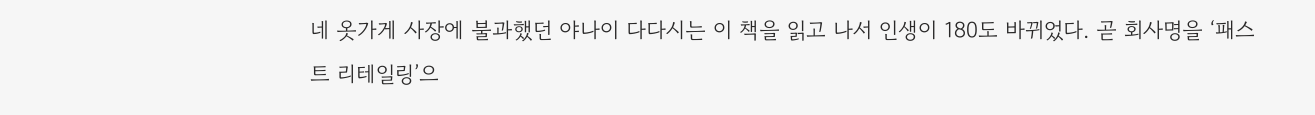네 옷가게 사장에 불과했던 야나이 다다시는 이 책을 읽고 나서 인생이 180도 바뀌었다. 곧 회사명을 ‘패스트 리테일링’으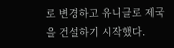로 변경하고 유니클로 제국을 건설하기 시작했다.